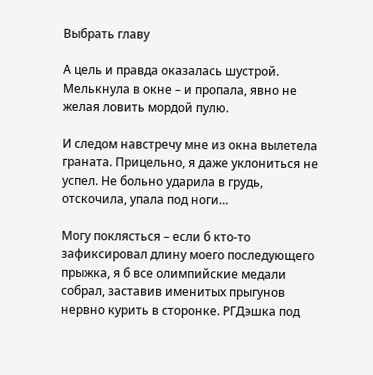Выбрать главу

А цель и правда оказалась шустрой. Мелькнула в окне – и пропала, явно не желая ловить мордой пулю.

И следом навстречу мне из окна вылетела граната. Прицельно, я даже уклониться не успел. Не больно ударила в грудь, отскочила, упала под ноги…

Могу поклясться – если б кто-то зафиксировал длину моего последующего прыжка, я б все олимпийские медали собрал, заставив именитых прыгунов нервно курить в сторонке. РГДэшка под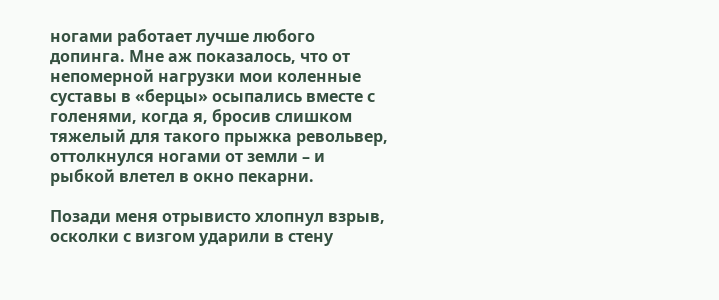ногами работает лучше любого допинга. Мне аж показалось, что от непомерной нагрузки мои коленные суставы в «берцы» осыпались вместе с голенями, когда я, бросив слишком тяжелый для такого прыжка револьвер, оттолкнулся ногами от земли – и рыбкой влетел в окно пекарни.

Позади меня отрывисто хлопнул взрыв, осколки с визгом ударили в стену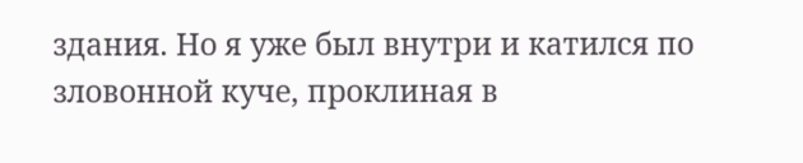здания. Но я уже был внутри и катился по зловонной куче, проклиная в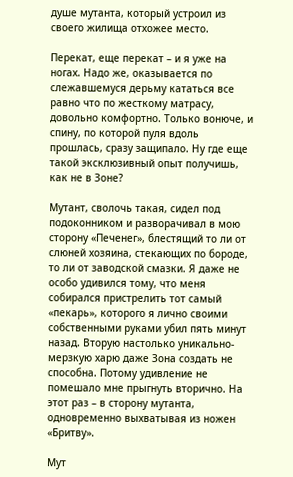душе мутанта, который устроил из своего жилища отхожее место.

Перекат, еще перекат – и я уже на ногах. Надо же, оказывается по слежавшемуся дерьму кататься все равно что по жесткому матрасу, довольно комфортно. Только вонюче, и спину, по которой пуля вдоль прошлась, сразу защипало. Ну где еще такой эксклюзивный опыт получишь, как не в Зоне?

Мутант, сволочь такая, сидел под подоконником и разворачивал в мою сторону «Печенег», блестящий то ли от слюней хозяина, стекающих по бороде, то ли от заводской смазки. Я даже не особо удивился тому, что меня собирался пристрелить тот самый «пекарь», которого я лично своими собственными руками убил пять минут назад. Вторую настолько уникально-мерзкую харю даже Зона создать не способна. Потому удивление не помешало мне прыгнуть вторично. На этот раз – в сторону мутанта, одновременно выхватывая из ножен «Бритву».

Мут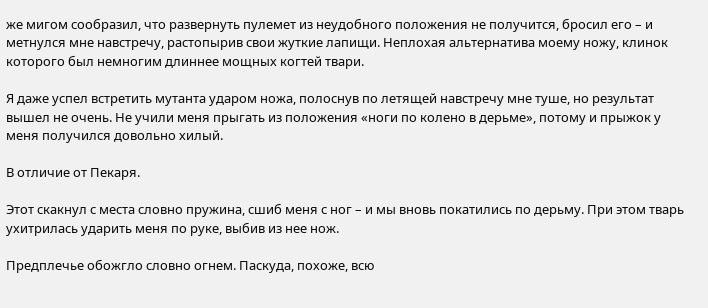же мигом сообразил, что развернуть пулемет из неудобного положения не получится, бросил его – и метнулся мне навстречу, растопырив свои жуткие лапищи. Неплохая альтернатива моему ножу, клинок которого был немногим длиннее мощных когтей твари.

Я даже успел встретить мутанта ударом ножа, полоснув по летящей навстречу мне туше, но результат вышел не очень. Не учили меня прыгать из положения «ноги по колено в дерьме», потому и прыжок у меня получился довольно хилый.

В отличие от Пекаря.

Этот скакнул с места словно пружина, сшиб меня с ног – и мы вновь покатились по дерьму. При этом тварь ухитрилась ударить меня по руке, выбив из нее нож.

Предплечье обожгло словно огнем. Паскуда, похоже, всю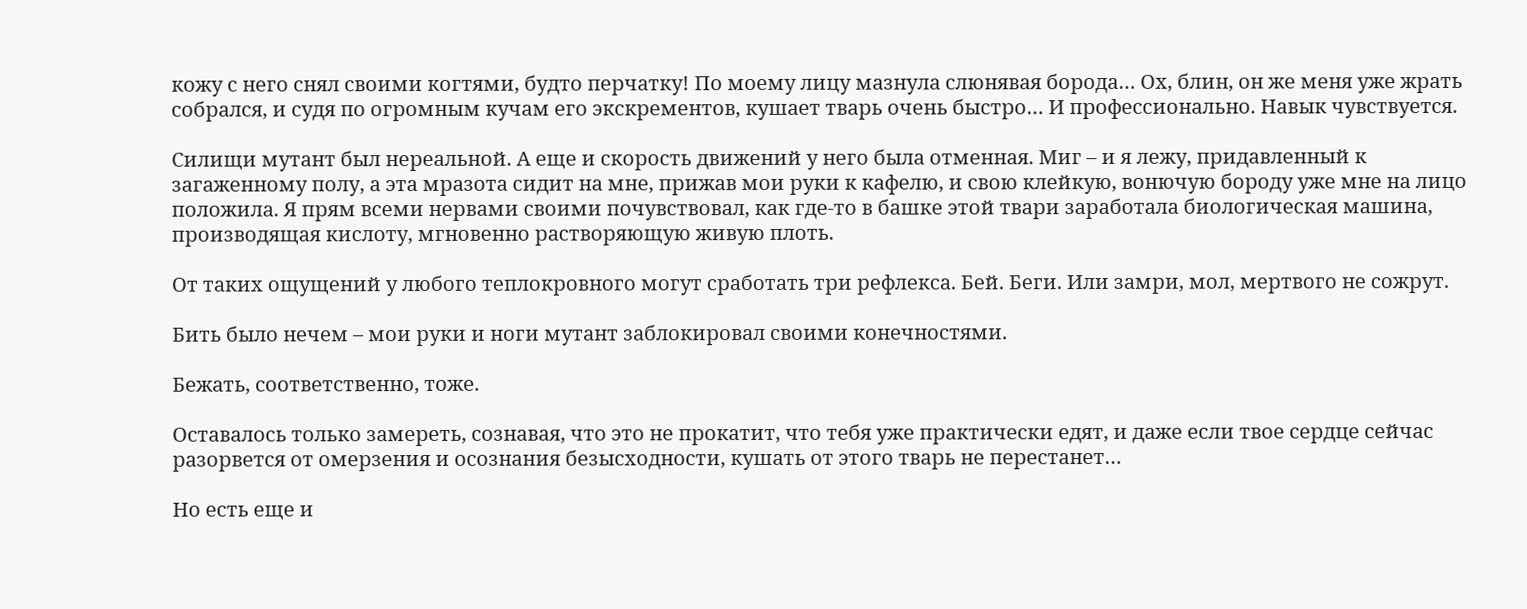кожу с него снял своими когтями, будто перчатку! По моему лицу мазнула слюнявая борода… Ох, блин, он же меня уже жрать собрался, и судя по огромным кучам его экскрементов, кушает тварь очень быстро… И профессионально. Навык чувствуется.

Силищи мутант был нереальной. А еще и скорость движений у него была отменная. Миг – и я лежу, придавленный к загаженному полу, а эта мразота сидит на мне, прижав мои руки к кафелю, и свою клейкую, вонючую бороду уже мне на лицо положила. Я прям всеми нервами своими почувствовал, как где-то в башке этой твари заработала биологическая машина, производящая кислоту, мгновенно растворяющую живую плоть.

От таких ощущений у любого теплокровного могут сработать три рефлекса. Бей. Беги. Или замри, мол, мертвого не сожрут.

Бить было нечем – мои руки и ноги мутант заблокировал своими конечностями.

Бежать, соответственно, тоже.

Оставалось только замереть, сознавая, что это не прокатит, что тебя уже практически едят, и даже если твое сердце сейчас разорвется от омерзения и осознания безысходности, кушать от этого тварь не перестанет…

Но есть еще и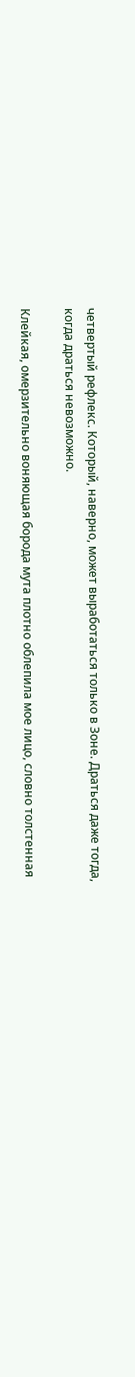четвертый рефлекс. Который, наверно, может выработаться только в Зоне. Драться даже тогда, когда драться невозможно.

Клейкая, омерзительно воняющая борода мута плотно облепила мое лицо, словно толстенная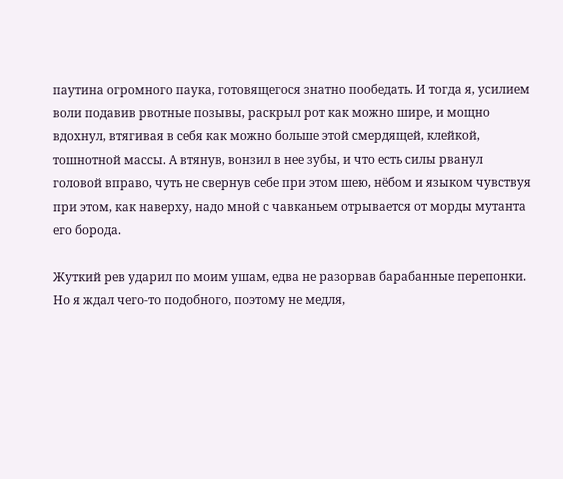паутина огромного паука, готовящегося знатно пообедать. И тогда я, усилием воли подавив рвотные позывы, раскрыл рот как можно шире, и мощно вдохнул, втягивая в себя как можно больше этой смердящей, клейкой, тошнотной массы. А втянув, вонзил в нее зубы, и что есть силы рванул головой вправо, чуть не свернув себе при этом шею, нёбом и языком чувствуя при этом, как наверху, надо мной с чавканьем отрывается от морды мутанта его борода.

Жуткий рев ударил по моим ушам, едва не разорвав барабанные перепонки. Но я ждал чего-то подобного, поэтому не медля,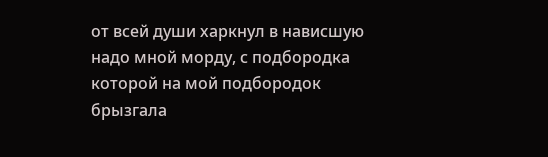от всей души харкнул в нависшую надо мной морду, с подбородка которой на мой подбородок брызгала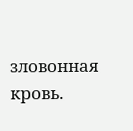зловонная кровь.